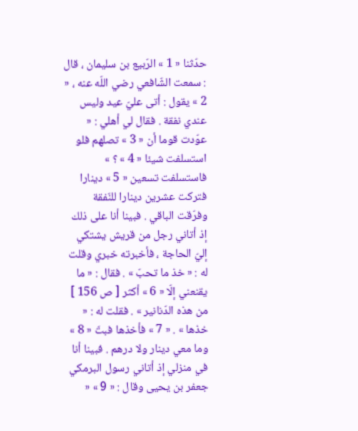حدّثنا « 1 » الرّبيع بن سليمان ، قال : سمعت الشّافعي رضي اللّه عنه ، « 2 » يقول : أتى عليّ عيد وليس عندي نفقة . فقال لي أهلي : « عوّدت قوما أن « 3 » تصلهم فلو استسلفت شيئا « 4 » ؟ » فاستسلفت تسعين « 5 » دينارا فتركت عشرين دينارا للنّفقة وفرّقت الباقي . فبينا أنا على ذلك إذ أتاني رجل من قريش يشتكي إليّ الحاجة ، فأخبرته خبري وقلت له : « خذ ما تحبّ » . فقال : « ما يقنعني إلّا « 6 » أكثر [ ص 156 ] من هذه الدّنانير » . فقلت له : « خذها » . « 7 » فأخذها فبتّ « 8 » وما معي دينار ولا درهم . فبينا أنا في منزلي إذ أتاني رسول البرمكي جعفر بن يحيى وقال : « 9 » «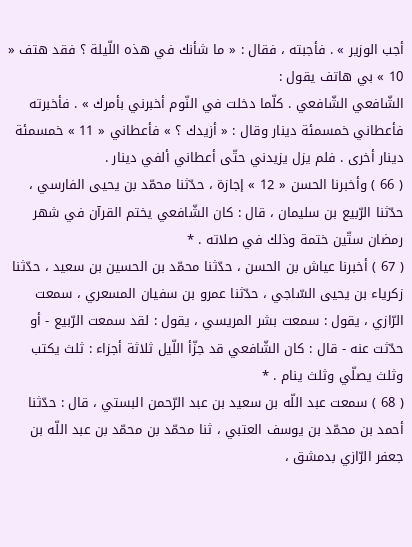أجب الوزير » . فأجبته ، فقال : « ما شأنك في هذه اللّيلة ؟ فقد هتف « 10 » بي هاتف يقول :
الشّافعي الشّافعي . كلّما دخلت في النّوم أخبرني بأمرك » . فأخبرته فأعطاني خمسمئة دينار وقال : « أزيدك ؟ » فأعطاني « 11 » خمسمئة دينار أخرى . فلم يزل يزيدني حتّى أعطاني ألفي دينار .
( 66 ) وأخبرنا الحسن « 12 » إجازة ، حدّثنا محمّد بن يحيى الفارسي ، حدّثنا الرّبيع بن سليمان ، قال : كان الشّافعي يختم القرآن في شهر رمضان ستّين ختمة وذلك في صلاته . *
( 67 ) أخبرنا عياش بن الحسن ، حدّثنا محمّد بن الحسين بن سعيد ، حدّثنا زكرياء بن يحيى السّاجي ، حدّثنا عمرو بن سفيان المسعري ، سمعت الرّازي ، يقول : سمعت بشر المريسي ، يقول : لقد سمعت الرّبيع - أو حدّثت عنه - قال : كان الشّافعي قد جزّأ اللّيل ثلاثة أجزاء : ثلث يكتب وثلث يصلّي وثلث ينام . *
( 68 ) سمعت عبد اللّه بن سعيد بن عبد الرّحمن البستي ، قال : حدّثنا أحمد بن محمّد بن يوسف العتبي ، ثنا محمّد بن محمّد بن عبد اللّه بن جعفر الرّازي بدمشق ،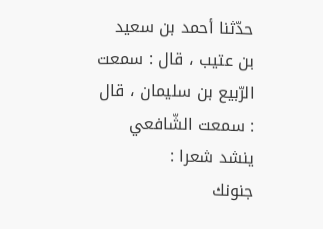حدّثنا أحمد بن سعيد بن عتيب ، قال : سمعت الرّبيع بن سليمان ، قال : سمعت الشّافعي ينشد شعرا :
جنونك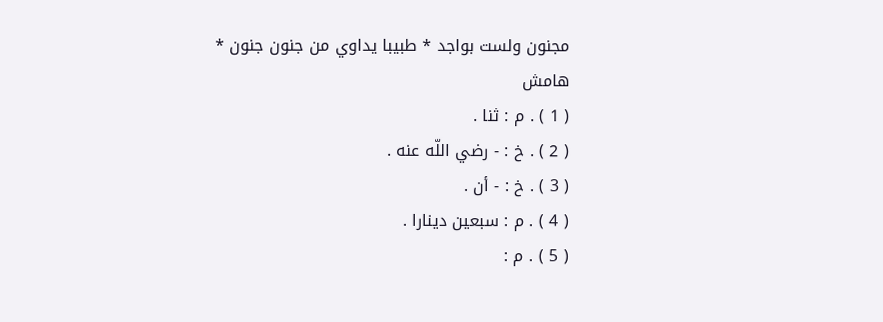مجنون ولست بواجد * طبيبا يداوي من جنون جنون *
هامش
( 1 ) . م : ثنا .
( 2 ) . خ : - رضي اللّه عنه .
( 3 ) . خ : - أن .
( 4 ) . م : سبعين دينارا .
( 5 ) . م :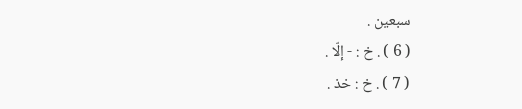سبعين .
( 6 ) . خ : - إلّا .
( 7 ) . خ : خذ .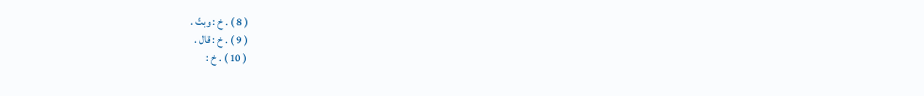( 8 ) . خ : وبتّ .
( 9 ) . خ : قال .
( 10 ) . خ :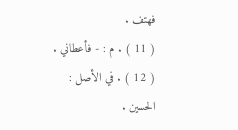فهتف .
( 11 ) . م : - فأعطاني .
( 12 ) . في الأصل : الحسين .